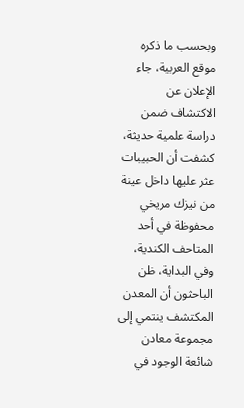وبحسب ما ذكره موقع العربية، جاء الإعلان عن الاكتشاف ضمن دراسة علمية حديثة، كشفت أن الحبيبات عثر عليها داخل عينة من نيزك مريخي محفوظة في أحد المتاحف الكندية، وفي البداية، ظن الباحثون أن المعدن المكتشف ينتمي إلى مجموعة معادن شائعة الوجود في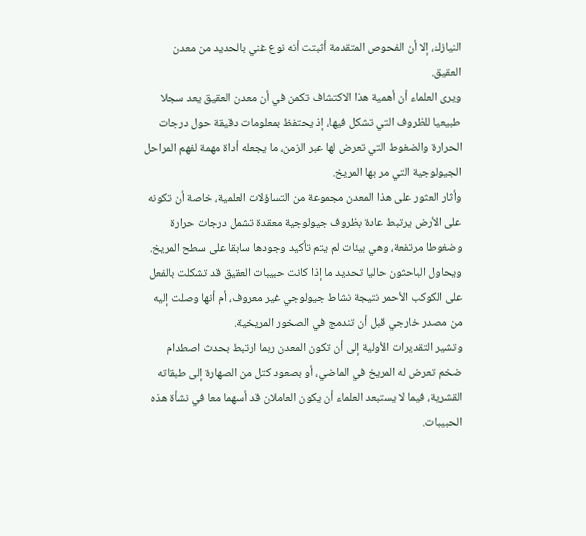النيازك، إلا أن الفحوص المتقدمة أثبتت أنه نوع غني بالحديد من معدن العقيق.
ويرى العلماء أن أهمية هذا الاكتشاف تكمن في أن معدن العقيق يعد سجلا طبيعيا للظروف التي تشكل فيها، إذ يحتفظ بمعلومات دقيقة حول درجات الحرارة والضغوط التي تعرض لها عبر الزمن، ما يجعله أداة مهمة لفهم المراحل الجيولوجية التي مر بها المريخ.
وأثار العثور على هذا المعدن مجموعة من التساؤلات العلمية، خاصة أن تكونه على الأرض يرتبط عادة بظروف جيولوجية معقدة تشمل درجات حرارة وضغوطا مرتفعة، وهي بيئات لم يتم تأكيد وجودها سابقا على سطح المريخ.
ويحاول الباحثون حاليا تحديد ما إذا كانت حبيبات العقيق قد تشكلت بالفعل على الكوكب الأحمر نتيجة نشاط جيولوجي غير معروف، أم أنها وصلت إليه من مصدر خارجي قبل أن تندمج في الصخور المريخية.
وتشير التقديرات الأولية إلى أن تكون المعدن ربما ارتبط بحدث اصطدام ضخم تعرض له المريخ في الماضي، أو بصعود كتل من الصهارة إلى طبقاته القشرية، فيما لا يستبعد العلماء أن يكون العاملان قد أسهما معا في نشأة هذه الحبيبات.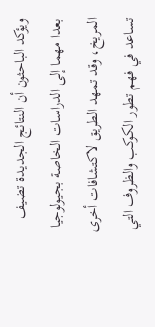ويؤكد الباحثون أن النتائج الجديدة تضيف بعدا مهما إلى الدراسات الخاصة بجيولوجيا المريخ، وقد تمهد الطريق لاكتشافات أخرى تساعد في فهم تطور الكوكب والظروف التي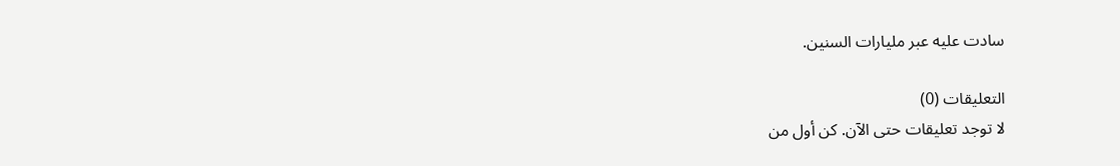سادت عليه عبر مليارات السنين.

التعليقات (0)
لا توجد تعليقات حتى الآن. كن أول من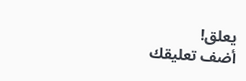يعلق!
أضف تعليقك